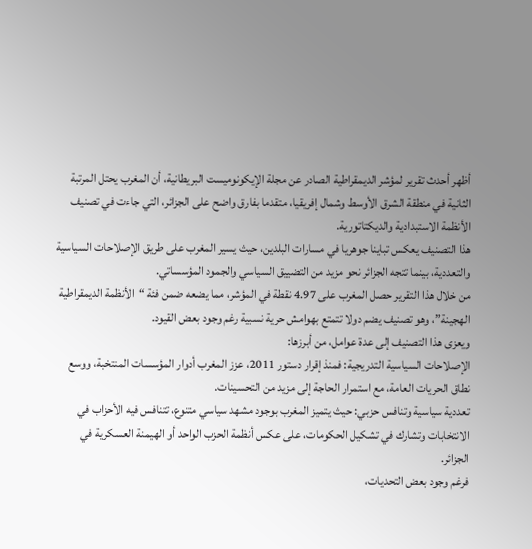أظهر أحدث تقرير لمؤشر الديمقراطية الصادر عن مجلة الإيكونوميست البريطانية، أن المغرب يحتل المرتبة الثانية في منطقة الشرق الأوسط وشمال إفريقيا، متقدما بفارق واضح على الجزائر، التي جاءت في تصنيف الأنظمة الاستبدادية والديكتاتورية.
هذا التصنيف يعكس تباينا جوهريا في مسارات البلدين، حيث يسير المغرب على طريق الإصلاحات السياسية والتعددية، بينما تتجه الجزائر نحو مزيد من التضييق السياسي والجمود المؤسساتي.
من خلال هذا التقرير حصل المغرب على 4.97 نقطة في المؤشر، مما يضعه ضمن فئة “الأنظمة الديمقراطية الهجينة”، وهو تصنيف يضم دولا تتمتع بهوامش حرية نسبية رغم وجود بعض القيود.
ويعزى هذا التصنيف إلى عدة عوامل، من أبرزها:
الإصلاحات السياسية التدريجية: فمنذ إقرار دستور 2011، عزز المغرب أدوار المؤسسات المنتخبة، ووسع نطاق الحريات العامة، مع استمرار الحاجة إلى مزيد من التحسينات.
تعددية سياسية وتنافس حزبي: حيث يتميز المغرب بوجود مشهد سياسي متنوع، تتنافس فيه الأحزاب في الانتخابات وتشارك في تشكيل الحكومات، على عكس أنظمة الحزب الواحد أو الهيمنة العسكرية في الجزائر.
فرغم وجود بعض التحديات،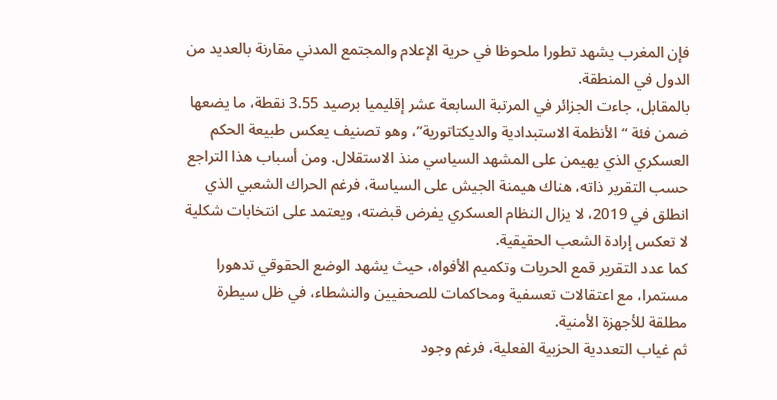فإن المغرب يشهد تطورا ملحوظا في حرية الإعلام والمجتمع المدني مقارنة بالعديد من الدول في المنطقة.
بالمقابل، جاءت الجزائر في المرتبة السابعة عشر إقليميا برصيد 3.55 نقطة، ما يضعها ضمن فئة “الأنظمة الاستبدادية والديكتاتورية”، وهو تصنيف يعكس طبيعة الحكم العسكري الذي يهيمن على المشهد السياسي منذ الاستقلال. ومن أسباب هذا التراجع حسب التقرير ذاته، هناك هيمنة الجيش على السياسة، فرغم الحراك الشعبي الذي انطلق في 2019، لا يزال النظام العسكري يفرض قبضته، ويعتمد على انتخابات شكلية لا تعكس إرادة الشعب الحقيقية.
كما عدد التقرير قمع الحريات وتكميم الأفواه، حيث يشهد الوضع الحقوقي تدهورا مستمرا، مع اعتقالات تعسفية ومحاكمات للصحفيين والنشطاء، في ظل سيطرة مطلقة للأجهزة الأمنية.
ثم غياب التعددية الحزبية الفعلية، فرغم وجود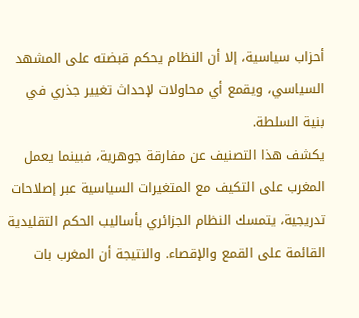أحزاب سياسية، إلا أن النظام يحكم قبضته على المشهد السياسي، ويقمع أي محاولات لإحداث تغيير جذري في بنية السلطة.
يكشف هذا التصنيف عن مفارقة جوهرية، فبينما يعمل المغرب على التكيف مع المتغيرات السياسية عبر إصلاحات تدريجية، يتمسك النظام الجزائري بأساليب الحكم التقليدية القائمة على القمع والإقصاء. والنتيجة أن المغرب بات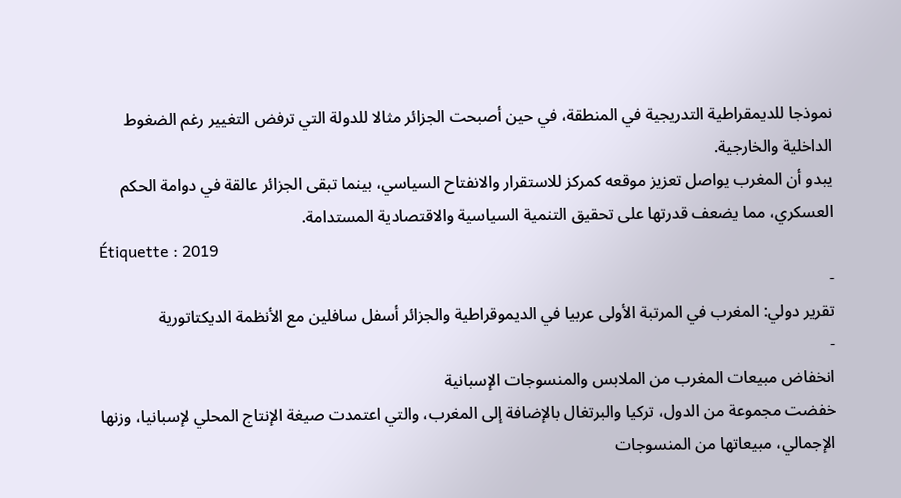نموذجا للديمقراطية التدريجية في المنطقة، في حين أصبحت الجزائر مثالا للدولة التي ترفض التغيير رغم الضغوط الداخلية والخارجية.
يبدو أن المغرب يواصل تعزيز موقعه كمركز للاستقرار والانفتاح السياسي، بينما تبقى الجزائر عالقة في دوامة الحكم العسكري، مما يضعف قدرتها على تحقيق التنمية السياسية والاقتصادية المستدامة.
Étiquette : 2019
-
تقرير دولي: المغرب في المرتبة الأولى عربيا في الديموقراطية والجزائر أسفل سافلين مع الأنظمة الديكتاتورية
-
انخفاض مبيعات المغرب من الملابس والمنسوجات الإسبانية
خفضت مجموعة من الدول، تركيا والبرتغال بالإضافة إلى المغرب، والتي اعتمدت صيغة الإنتاج المحلي لإسبانيا، وزنها الإجمالي، مبيعاتها من المنسوجات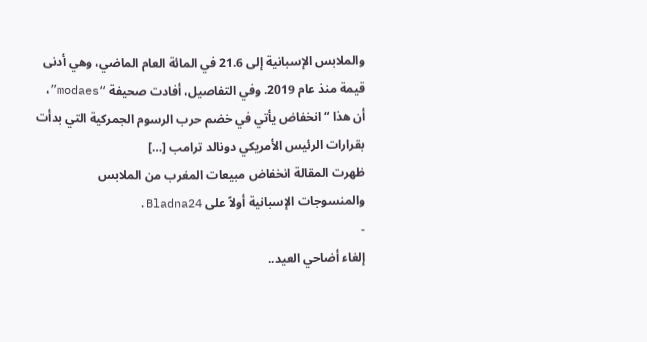والملابس الإسبانية إلى 21.6 في المائة العام الماضي، وهي أدنى قيمة منذ عام 2019. وفي التفاصيل، أفادت صحيفة “modaes”، أن هذا “انخفاض يأتي في خضم حرب الرسوم الجمركية التي بدأت بقرارات الرئيس الأمريكي دونالد ترامب […]
ظهرت المقالة انخفاض مبيعات المغرب من الملابس والمنسوجات الإسبانية أولاً على Bladna24.
-
إلغاء أضاحي العيد..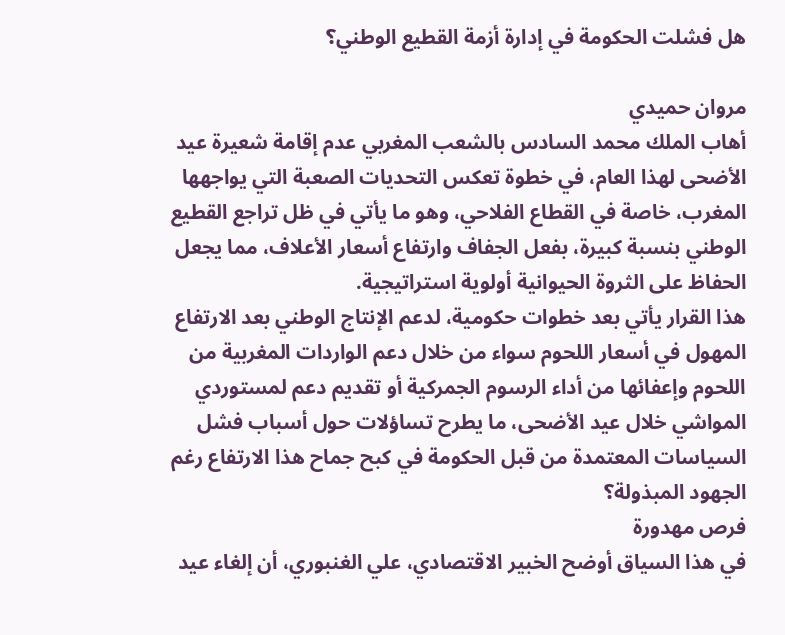هل فشلت الحكومة في إدارة أزمة القطيع الوطني؟

مروان حميدي
أهاب الملك محمد السادس بالشعب المغربي عدم إقامة شعيرة عيد الأضحى لهذا العام، في خطوة تعكس التحديات الصعبة التي يواجهها المغرب، خاصة في القطاع الفلاحي، وهو ما يأتي في ظل تراجع القطيع الوطني بنسبة كبيرة، بفعل الجفاف وارتفاع أسعار الأعلاف، مما يجعل الحفاظ على الثروة الحيوانية أولوية استراتيجية.
هذا القرار يأتي بعد خطوات حكومية، لدعم الإنتاج الوطني بعد الارتفاع المهول في أسعار اللحوم سواء من خلال دعم الواردات المغربية من اللحوم وإعفائها من أداء الرسوم الجمركية أو تقديم دعم لمستوردي المواشي خلال عيد الأضحى، ما يطرح تساؤلات حول أسباب فشل السياسات المعتمدة من قبل الحكومة في كبح جماح هذا الارتفاع رغم الجهود المبذولة؟
فرص مهدورة
في هذا السياق أوضح الخبير الاقتصادي، علي الغنبوري، أن إلغاء عيد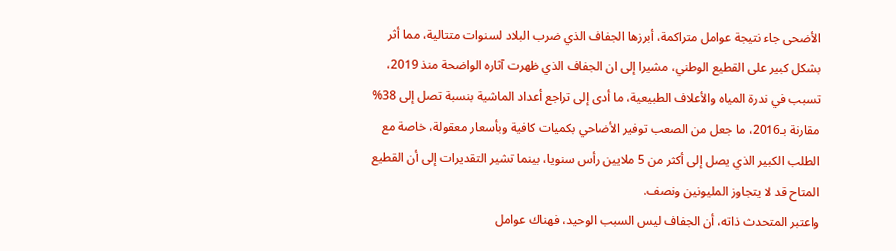الأضحى جاء نتيجة عوامل متراكمة، أبرزها الجفاف الذي ضرب البلاد لسنوات متتالية، مما أثر بشكل كبير على القطيع الوطني، مشيرا إلى ان الجفاف الذي ظهرت آثاره الواضحة منذ 2019، تسبب في ندرة المياه والأعلاف الطبيعية، ما أدى إلى تراجع أعداد الماشية بنسبة تصل إلى 38% مقارنة بـ2016، ما جعل من الصعب توفير الأضاحي بكميات كافية وبأسعار معقولة، خاصة مع الطلب الكبير الذي يصل إلى أكثر من 5 ملايين رأس سنويا، بينما تشير التقديرات إلى أن القطيع المتاح قد لا يتجاوز المليونين ونصف.
واعتبر المتحدث ذاته، أن الجفاف ليس السبب الوحيد، فهناك عوامل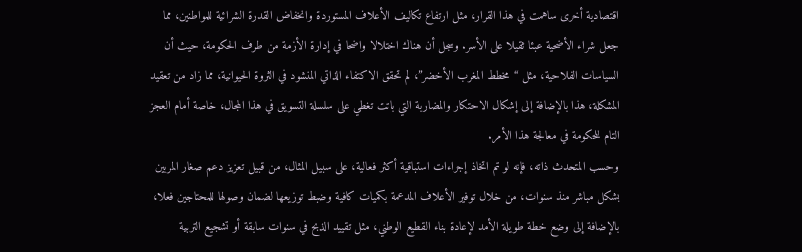اقتصادية أخرى ساهمت في هذا القرار، مثل ارتفاع تكاليف الأعلاف المستوردة وانخفاض القدرة الشرائية للمواطنين، مما جعل شراء الأضحية عبئا ثقيلا على الأسر. وسجل أن هناك اختلالا واضحا في إدارة الأزمة من طرف الحكومة، حيث أن السياسات الفلاحية، مثل “مخطط المغرب الأخضر”، لم تحقق الاكتفاء الذاتي المنشود في الثروة الحيوانية، مما زاد من تعقيد المشكلة، هذا بالإضافة إلى إشكال الاحتكار والمضاربة التي باتت تغطي على سلسلة التسويق في هذا المجال، خاصة أمام العجز التام للحكومة في معالجة هذا الأمر.
وحسب المتحدث ذاته، فإنه لو تم اتخاذ إجراءات استباقية أكثر فعالية، على سبيل المثال، من قبيل تعزيز دعم صغار المربين بشكل مباشر منذ سنوات، من خلال توفير الأعلاف المدعمة بكميات كافية وضبط توزيعها لضمان وصولها للمحتاجين فعلا، بالإضافة إلى وضع خطة طويلة الأمد لإعادة بناء القطيع الوطني، مثل تقييد الذبح في سنوات سابقة أو تشجيع التربية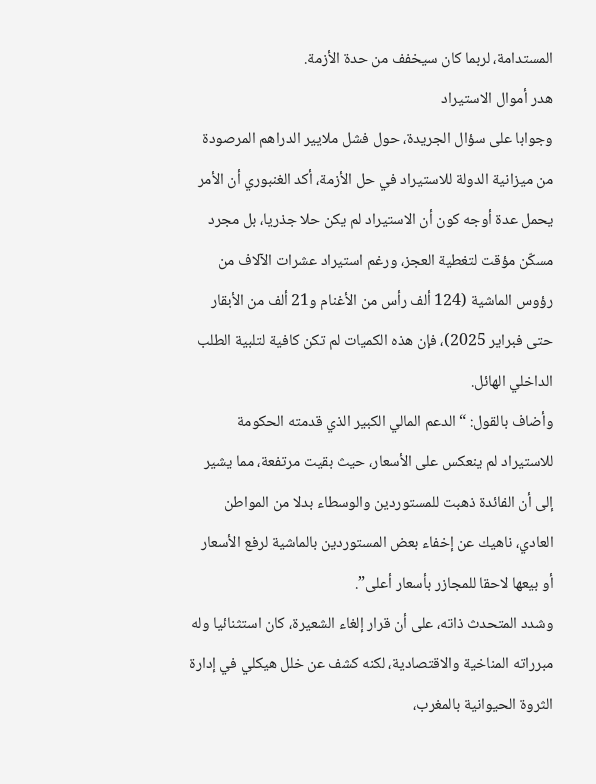المستدامة، لربما كان سيخفف من حدة الأزمة.
هدر أموال الاستيراد
وجوابا على سؤال الجريدة، حول فشل ملايير الدراهم المرصودة من ميزانية الدولة للاستيراد في حل الأزمة، أكد الغنبوري أن الأمر يحمل عدة أوجه كون أن الاستيراد لم يكن حلا جذريا، بل مجرد مسكّن مؤقت لتغطية العجز، ورغم استيراد عشرات الآلاف من رؤوس الماشية (124 ألف رأس من الأغنام و21 ألف من الأبقار حتى فبراير 2025)، فإن هذه الكميات لم تكن كافية لتلبية الطلب الداخلي الهائل.
وأضاف بالقول: “الدعم المالي الكبير الذي قدمته الحكومة للاستيراد لم ينعكس على الأسعار، حيث بقيت مرتفعة، مما يشير إلى أن الفائدة ذهبت للمستوردين والوسطاء بدلا من المواطن العادي، ناهيك عن إخفاء بعض المستوردين بالماشية لرفع الأسعار أو بيعها لاحقا للمجازر بأسعار أعلى”.
وشدد المتحدث ذاته، على أن قرار إلغاء الشعيرة، كان استثنائيا وله مبرراته المناخية والاقتصادية، لكنه كشف عن خلل هيكلي في إدارة الثروة الحيوانية بالمغرب،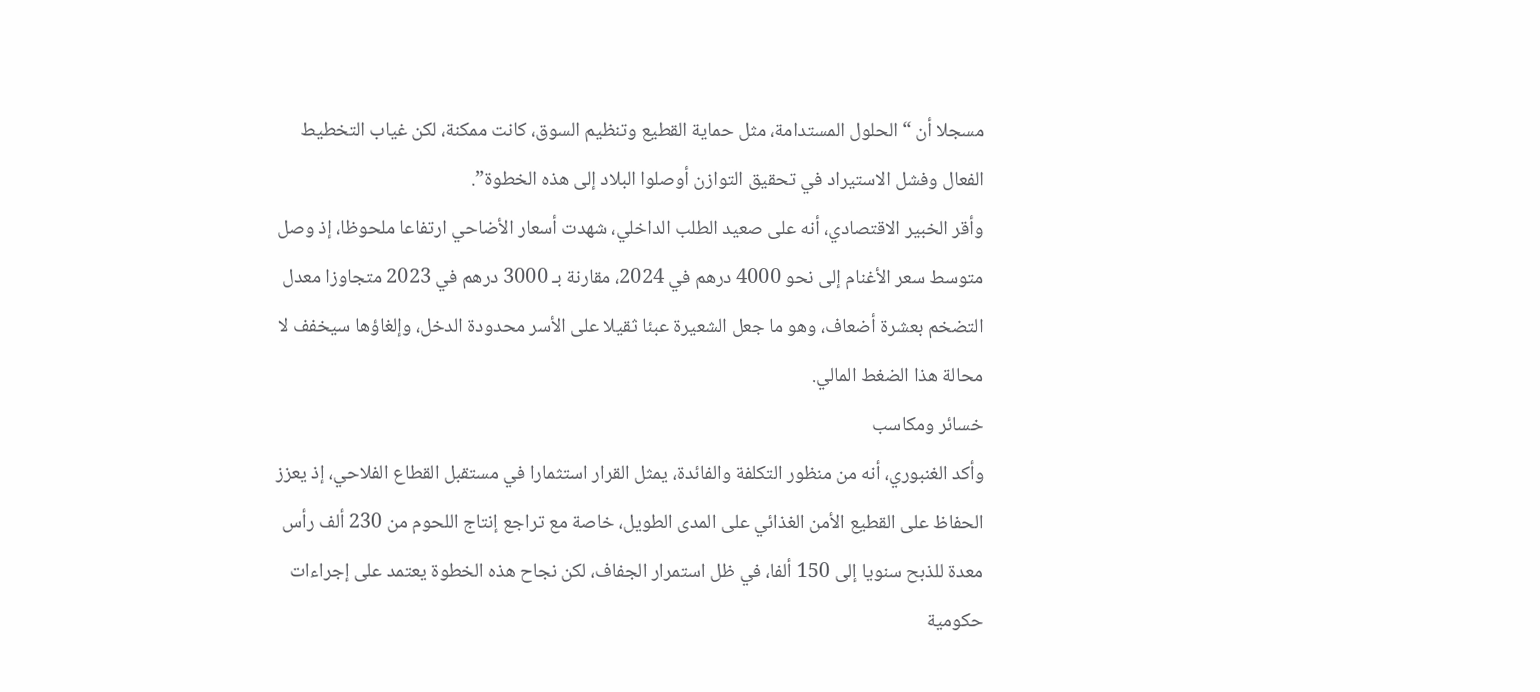مسجلا أن “الحلول المستدامة، مثل حماية القطيع وتنظيم السوق، كانت ممكنة، لكن غياب التخطيط الفعال وفشل الاستيراد في تحقيق التوازن أوصلوا البلاد إلى هذه الخطوة”.
وأقر الخبير الاقتصادي، أنه على صعيد الطلب الداخلي، شهدت أسعار الأضاحي ارتفاعا ملحوظا، إذ وصل متوسط سعر الأغنام إلى نحو 4000 درهم في 2024، مقارنة بـ 3000 درهم في 2023 متجاوزا معدل التضخم بعشرة أضعاف، وهو ما جعل الشعيرة عبئا ثقيلا على الأسر محدودة الدخل، وإلغاؤها سيخفف لا محالة هذا الضغط المالي.
خسائر ومكاسب
وأكد الغنبوري، أنه من منظور التكلفة والفائدة، يمثل القرار استثمارا في مستقبل القطاع الفلاحي، إذ يعزز الحفاظ على القطيع الأمن الغذائي على المدى الطويل، خاصة مع تراجع إنتاج اللحوم من 230 ألف رأس معدة للذبح سنويا إلى 150 ألفا، في ظل استمرار الجفاف، لكن نجاح هذه الخطوة يعتمد على إجراءات حكومية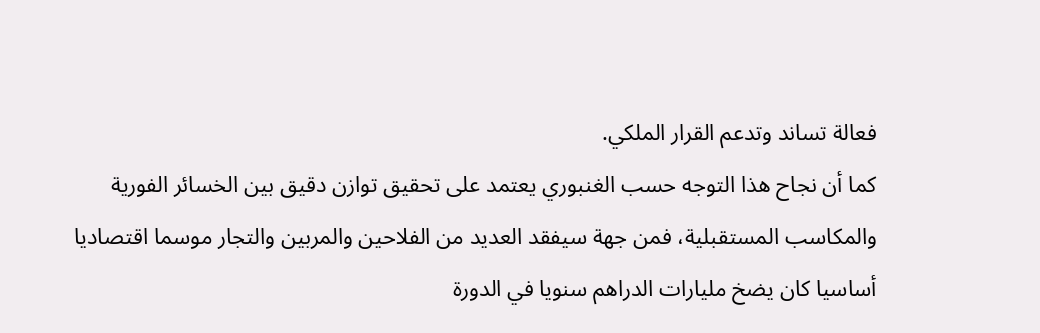فعالة تساند وتدعم القرار الملكي.
كما أن نجاح هذا التوجه حسب الغنبوري يعتمد على تحقيق توازن دقيق بين الخسائر الفورية والمكاسب المستقبلية، فمن جهة سيفقد العديد من الفلاحين والمربين والتجار موسما اقتصاديا أساسيا كان يضخ مليارات الدراهم سنويا في الدورة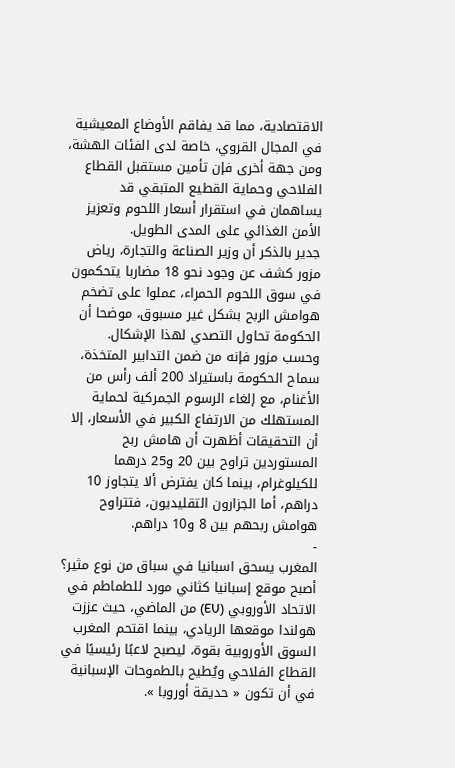الاقتصادية، مما قد يفاقم الأوضاع المعيشية في المجال القروي، خاصة لدى الفئات الهشة، ومن جهة أخرى فإن تأمين مستقبل القطاع الفلاحي وحماية القطيع المتبقي قد يساهمان في استقرار أسعار اللحوم وتعزيز الأمن الغذائي على المدى الطويل.
جدير بالذكر أن وزير الصناعة والتجارة، رياض مزور كشف عن وجود نحو 18 مضاربا يتحكمون في سوق اللحوم الحمراء، عملوا على تضخم هوامش الربح بشكل غير مسبوق، موضحا أن الحكومة تحاول التصدي لهذا الإشكال.
وحسب مزور فإنه من ضمن التدابير المتخذة، سماح الحكومة باستيراد 200 ألف رأس من الأغنام، مع إلغاء الرسوم الجمركية لحماية المستهلك من الارتفاع الكبير في الأسعار، إلا أن التحقيقات أظهرت أن هامش ربح المستوردين تراوح بين 20 و25 درهما للكيلوغرام، بينما كان يفترض ألا يتجاوز 10 دراهم، أما الجزارون التقليديون، فتتراوح هوامش ربحهم بين 8 و10 دراهم.
-
المغرب يسحق اسبانيا في سباق من نوع مثير؟
أصبح موقع إسبانيا كثاني مورد للطماطم في الاتحاد الأوروبي (EU) من الماضي، حيث عززت هولندا موقعها الريادي، بينما اقتحم المغرب السوق الأوروبية بقوة، ليصبح لاعبًا رئيسيًا في القطاع الفلاحي ويُطيح بالطموحات الإسبانية في أن تكون « حديقة أوروبا ».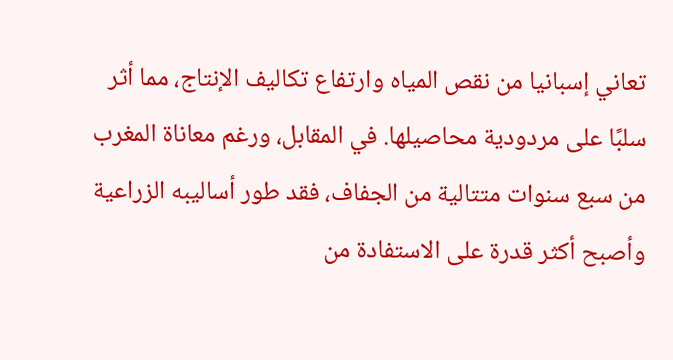تعاني إسبانيا من نقص المياه وارتفاع تكاليف الإنتاج، مما أثر سلبًا على مردودية محاصيلها. في المقابل، ورغم معاناة المغرب من سبع سنوات متتالية من الجفاف، فقد طور أساليبه الزراعية وأصبح أكثر قدرة على الاستفادة من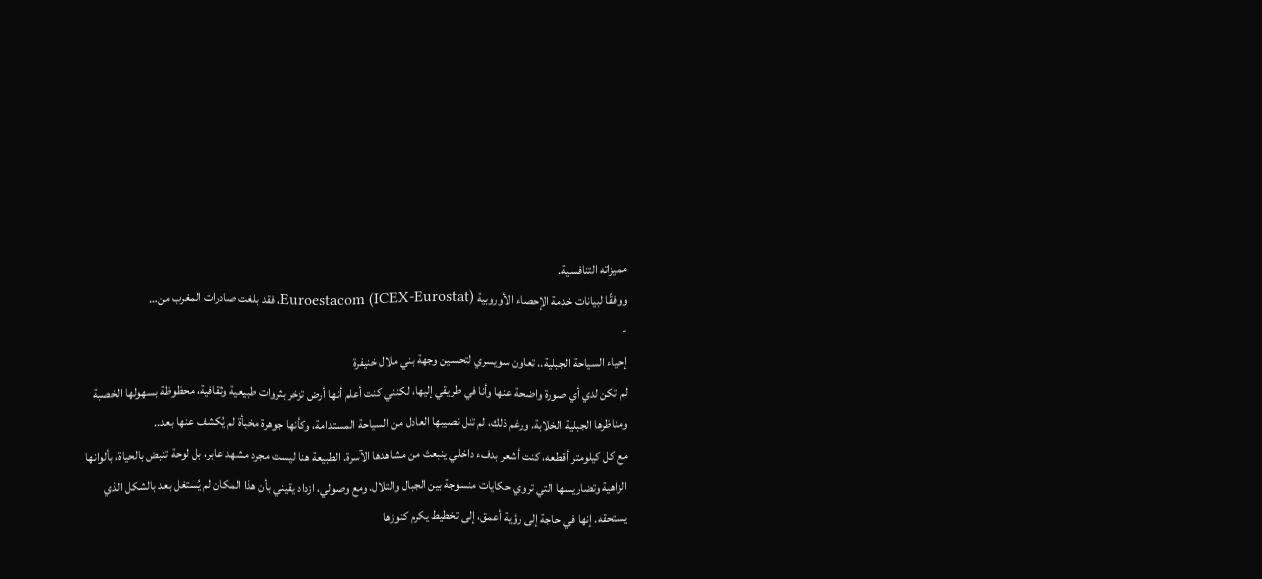مميزاته التنافسية.
ووفقًا لبيانات خدمة الإحصاء الأوروبية Euroestacom (ICEX-Eurostat)، فقد بلغت صادرات المغرب من…
-
إحياء السياحة الجبلية.. تعاون سويسري لتحسين وجهة بني ملال خنيفرة
لم تكن لدي أي صورة واضحة عنها وأنا في طريقي إليها، لكنني كنت أعلم أنها أرض تزخر بثروات طبيعية وثقافية، محظوظة بسهولها الخصبة ومناظرها الجبلية الخلابة. ورغم ذلك، لم تنل نصيبها العادل من السياحة المستدامة، وكأنها جوهرة مخبأة لم يُكشف عنها بعد..
مع كل كيلومتر أقطعه، كنت أشعر بدفء داخلي ينبعث من مشاهدها الآسرة. الطبيعة هنا ليست مجرد مشهد عابر، بل لوحة تنبض بالحياة، بألوانها الزاهية وتضاريسها التي تروي حكايات منسوجة بين الجبال والتلال. ومع وصولي، ازداد يقيني بأن هذا المكان لم يُستغل بعد بالشكل الذي يستحقه. إنها في حاجة إلى رؤية أعمق، إلى تخطيط يكرم كنوزها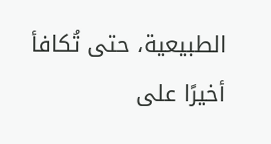الطبيعية، حتى تُكافأ أخيرًا على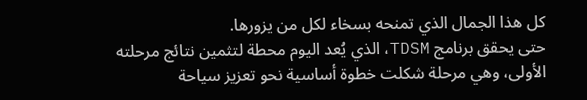كل هذا الجمال الذي تمنحه بسخاء لكل من يزورها.
حتى يحقق برنامج TDSM، الذي يُعد اليوم محطة لتثمين نتائج مرحلته الأولى، وهي مرحلة شكلت خطوة أساسية نحو تعزيز سياحة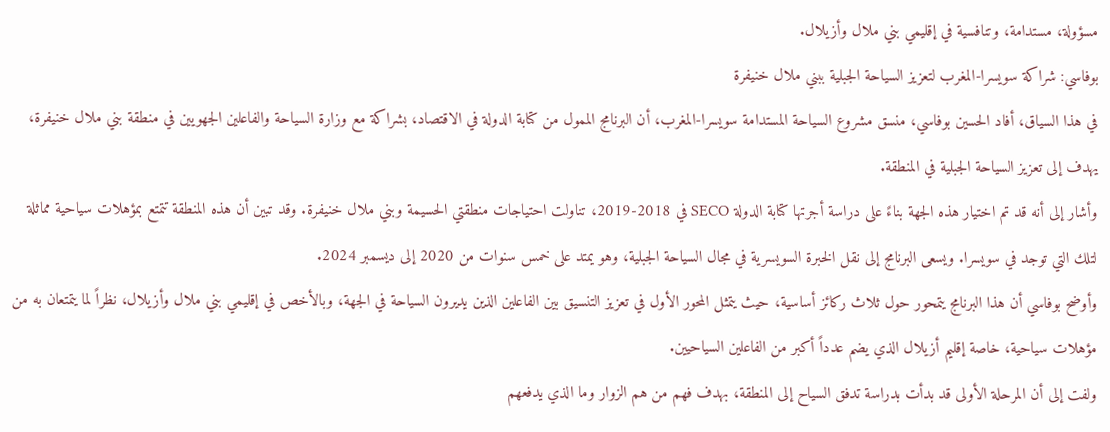مسؤولة، مستدامة، وتنافسية في إقليمي بني ملال وأزيلال.
بوفاسي: شراكة سويسرا-المغرب لتعزيز السياحة الجبلية ببني ملال خنيفرة
في هذا السياق، أفاد الحسين بوفاسي، منسق مشروع السياحة المستدامة سويسرا-المغرب، أن البرنامج الممول من كتابة الدولة في الاقتصاد، بشراكة مع وزارة السياحة والفاعلين الجهويين في منطقة بني ملال خنيفرة، يهدف إلى تعزيز السياحة الجبلية في المنطقة.
وأشار إلى أنه قد تم اختيار هذه الجهة بناءً على دراسة أجرتها كتابة الدولة SECO في 2018-2019، تناولت احتياجات منطقتي الحسيمة وبني ملال خنيفرة. وقد تبين أن هذه المنطقة تتمتع بمؤهلات سياحية مماثلة لتلك التي توجد في سويسرا. ويسعى البرنامج إلى نقل الخبرة السويسرية في مجال السياحة الجبلية، وهو يمتد على خمس سنوات من 2020 إلى ديسمبر 2024.
وأوضح بوفاسي أن هذا البرنامج يتمحور حول ثلاث ركائز أساسية، حيث يتمثل المحور الأول في تعزيز التنسيق بين الفاعلين الذين يديرون السياحة في الجهة، وبالأخص في إقليمي بني ملال وأزيلال، نظراً لما يتمتعان به من مؤهلات سياحية، خاصة إقليم أزيلال الذي يضم عدداً أكبر من الفاعلين السياحيين.
ولفت إلى أن المرحلة الأولى قد بدأت بدراسة تدفق السياح إلى المنطقة، بهدف فهم من هم الزوار وما الذي يدفعهم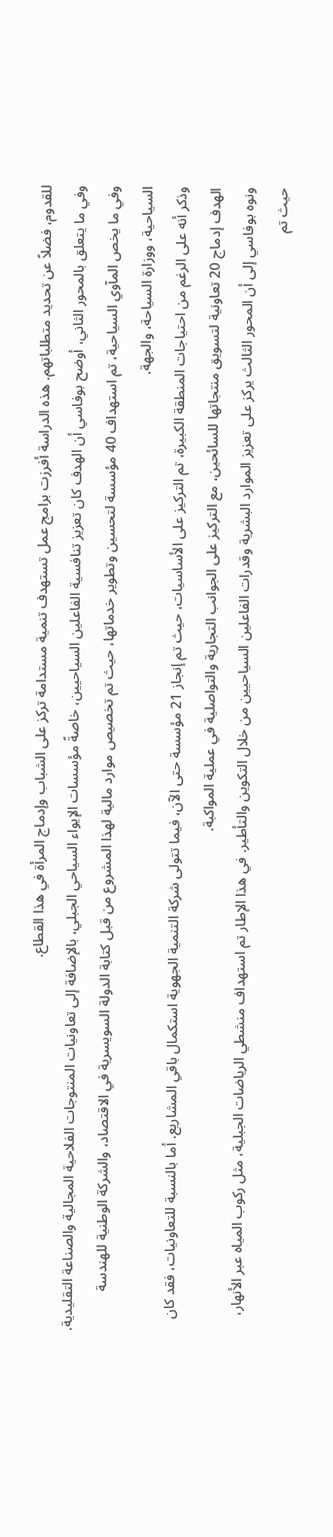للقدوم، فضلاً عن تحديد متطلباتهم. هذه الدراسة أفرزت برامج عمل تستهدف تنمية مستدامة تركز على الشباب وإدماج المرأة في هذا القطاع.
وفي ما يتعلق بالمحور الثاني، أوضح بوفاسي أن الهدف كان تعزيز تنافسية الفاعلين السياحيين، خاصةً مؤسسات الإيواء السياحي الجبلي، بالإضافة إلى تعاونيات المنتوجات الفلاحية المجالية والصناعة التقليدية. وفي ما يخص المآوي السياحية، تم استهداف 40 مؤسسة لتحسين وتطوير خدماتها، حيث تم تخصيص موارد مالية لهذا المشروع من قبل كتابة الدولة السويسرية في الاقتصاد، والشركة الوطنية للهندسة السياحية، ووزارة السياحة، والجهة.
وذكر أنه على الرغم من احتياجات المنطقة الكبيرة، تم التركيز على الأساسيات، حيث تم إنجاز 21 مؤسسة حتى الآن، فيما تتولى شركة التنمية الجهوية استكمال باقي المشاريع. أما بالنسبة للتعاونيات، فقد كان الهدف إدماج 20 تعاونية لتسويق منتجاتها للسائحين، مع التركيز على الجوانب التجارية والتواصلية في عملية المواكبة.
ونوه بوفاسي إلى أن المحور الثالث يركز على تعزيز الموارد البشرية وقدرات الفاعلين السياحيين من خلال التكوين والتأطير. في هذا الإطار تم استهداف منشطي الرياضات الجبلية، مثل ركوب المياه عبر الأنهار، حيث تم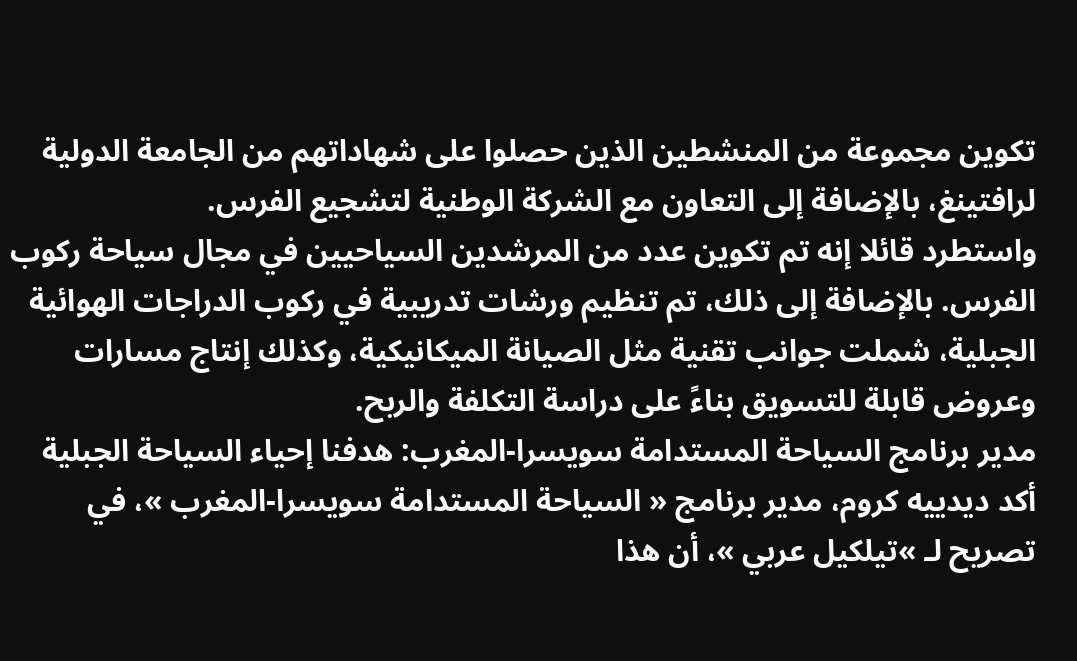تكوين مجموعة من المنشطين الذين حصلوا على شهاداتهم من الجامعة الدولية لرافتينغ، بالإضافة إلى التعاون مع الشركة الوطنية لتشجيع الفرس.
واستطرد قائلا إنه تم تكوين عدد من المرشدين السياحيين في مجال سياحة ركوب الفرس. بالإضافة إلى ذلك، تم تنظيم ورشات تدريبية في ركوب الدراجات الهوائية الجبلية، شملت جوانب تقنية مثل الصيانة الميكانيكية، وكذلك إنتاج مسارات وعروض قابلة للتسويق بناءً على دراسة التكلفة والربح.
مدير برنامج السياحة المستدامة سويسرا-المغرب: هدفنا إحياء السياحة الجبلية
أكد ديدييه كروم، مدير برنامج « السياحة المستدامة سويسرا-المغرب »، في تصريح لـ »تيلكيل عربي »، أن هذا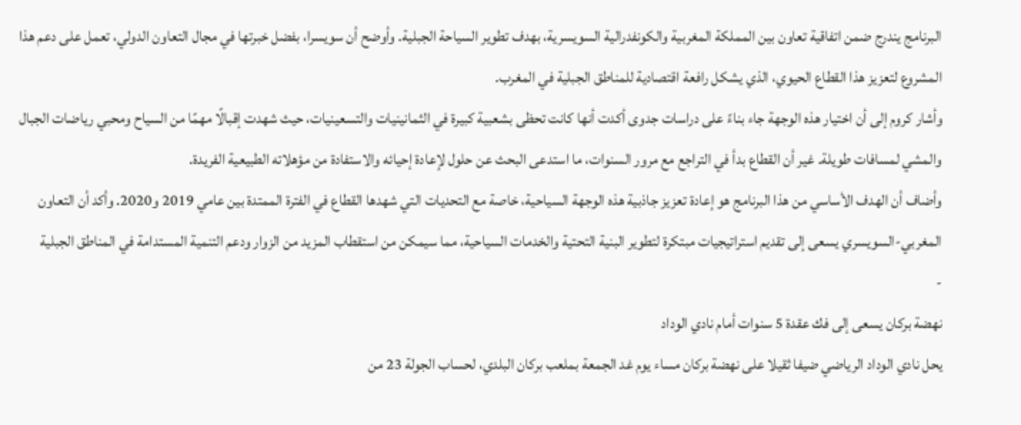البرنامج يندرج ضمن اتفاقية تعاون بين المملكة المغربية والكونفدرالية السويسرية، بهدف تطوير السياحة الجبلية. وأوضح أن سويسرا، بفضل خبرتها في مجال التعاون الدولي، تعمل على دعم هذا المشروع لتعزيز هذا القطاع الحيوي، الذي يشكل رافعة اقتصادية للمناطق الجبلية في المغرب.
وأشار كروم إلى أن اختيار هذه الوجهة جاء بناءً على دراسات جدوى أكدت أنها كانت تحظى بشعبية كبيرة في الثمانينيات والتسعينيات، حيث شهدت إقبالًا مهمًا من السياح ومحبي رياضات الجبال والمشي لمسافات طويلة. غير أن القطاع بدأ في التراجع مع مرور السنوات، ما استدعى البحث عن حلول لإعادة إحيائه والاستفادة من مؤهلاته الطبيعية الفريدة.
وأضاف أن الهدف الأساسي من هذا البرنامج هو إعادة تعزيز جاذبية هذه الوجهة السياحية، خاصة مع التحديات التي شهدها القطاع في الفترة الممتدة بين عامي 2019 و2020. وأكد أن التعاون المغربي-السويسري يسعى إلى تقديم استراتيجيات مبتكرة لتطوير البنية التحتية والخدمات السياحية، مما سيمكن من استقطاب المزيد من الزوار ودعم التنمية المستدامة في المناطق الجبلية
-
نهضة بركان يسعى إلى فك عقدة 5 سنوات أمام نادي الوداد
يحل نادي الوداد الرياضي ضيفا ثقيلا على نهضة بركان مساء يوم غد الجمعة بملعب بركان البلدي، لحساب الجولة 23 من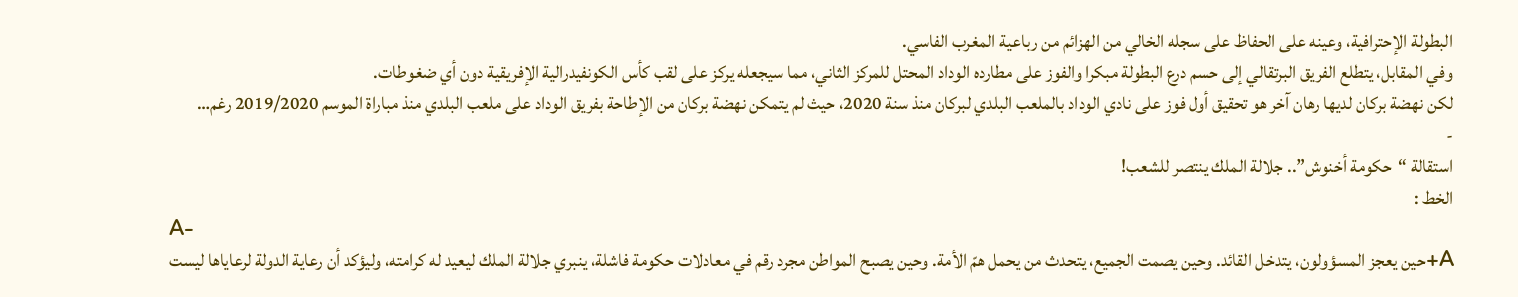البطولة الإحترافية، وعينه على الحفاظ على سجله الخالي من الهزائم من رباعية المغرب الفاسي.
وفي المقابل، يتطلع الفريق البرتقالي إلى حسم درع البطولة مبكرا والفوز على مطارده الوداد المحتل للمركز الثاني، مما سيجعله يركز على لقب كأس الكونفيدرالية الإفريقية دون أي ضغوطات.
لكن نهضة بركان لديها رهان آخر هو تحقيق أول فوز على نادي الوداد بالملعب البلدي لبركان منذ سنة 2020، حيث لم يتمكن نهضة بركان من الإطاحة بفريق الوداد على ملعب البلدي منذ مباراة الموسم 2019/2020 رغم…
-
استقالة “حكومة أخنوش”.. جلالة الملك ينتصر للشعب!
الخط :
A-
A+حين يعجز المسؤولون، يتدخل القائد. وحين يصمت الجميع، يتحدث من يحمل همّ الأمة. وحين يصبح المواطن مجرد رقم في معادلات حكومة فاشلة، ينبري جلالة الملك ليعيد له كرامته، وليؤكد أن رعاية الدولة لرعاياها ليست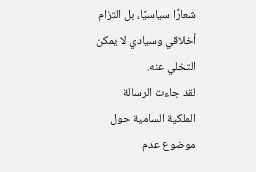شعارًا سياسيًا، بل التزام أخلاقي وسيادي لا يمكن التخلي عنه.
لقد جاءت الرسالة الملكية السامية حول موضوع عدم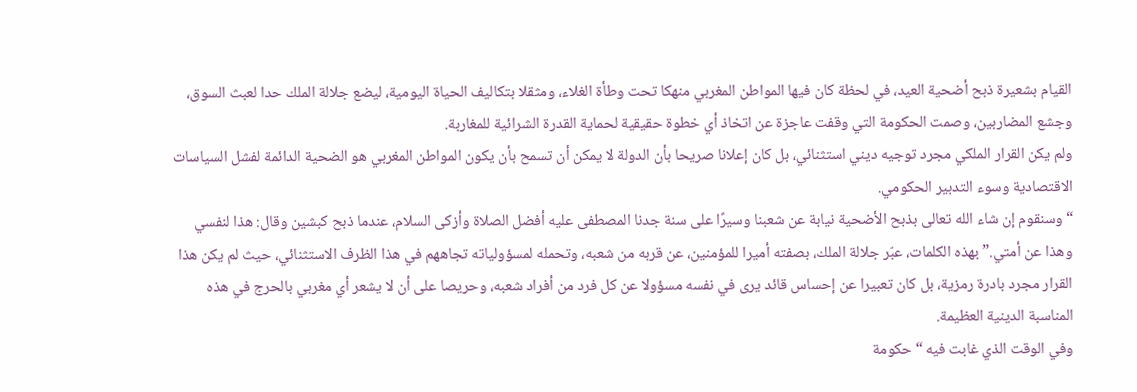القيام بشعيرة ذبح أضحية العيد، في لحظة كان فيها المواطن المغربي منهكا تحت وطأة الغلاء، ومثقلا بتكاليف الحياة اليومية، ليضع جلالة الملك حدا لعبث السوق، وجشع المضاربين، وصمت الحكومة التي وقفت عاجزة عن اتخاذ أي خطوة حقيقية لحماية القدرة الشرائية للمغاربة.
ولم يكن القرار الملكي مجرد توجيه ديني استثنائي، بل كان إعلانا صريحا بأن الدولة لا يمكن أن تسمح بأن يكون المواطن المغربي هو الضحية الدائمة لفشل السياسات الاقتصادية وسوء التدبير الحكومي.
“وسنقوم إن شاء الله تعالى بذبح الأضحية نيابة عن شعبنا وسيرًا على سنة جدنا المصطفى عليه أفضل الصلاة وأزكى السلام، عندما ذبح كبشين وقال: هذا لنفسي وهذا عن أمتي.” بهذه الكلمات، عبّر جلالة الملك، بصفته أميرا للمؤمنين، عن قربه من شعبه، وتحمله لمسؤولياته تجاههم في هذا الظرف الاستثنائي، حيث لم يكن هذا القرار مجرد بادرة رمزية، بل كان تعبيرا عن إحساس قائد يرى في نفسه مسؤولا عن كل فرد من أفراد شعبه، وحريصا على أن لا يشعر أي مغربي بالحرج في هذه المناسبة الدينية العظيمة.
وفي الوقت الذي غابت فيه “حكومة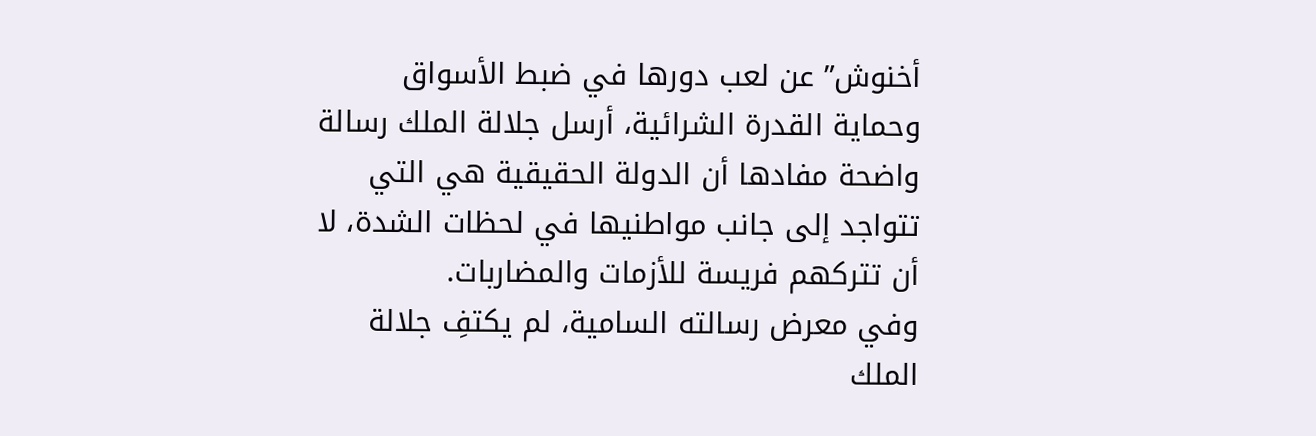أخنوش” عن لعب دورها في ضبط الأسواق وحماية القدرة الشرائية، أرسل جلالة الملك رسالة واضحة مفادها أن الدولة الحقيقية هي التي تتواجد إلى جانب مواطنيها في لحظات الشدة، لا أن تتركهم فريسة للأزمات والمضاربات.
وفي معرض رسالته السامية، لم يكتفِ جلالة الملك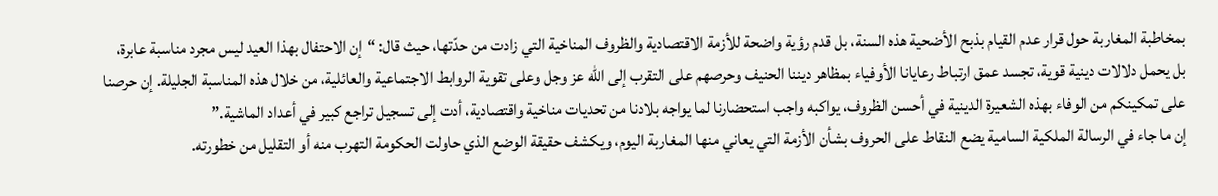بمخاطبة المغاربة حول قرار عدم القيام بذبح الأضحية هذه السنة، بل قدم رؤية واضحة للأزمة الاقتصادية والظروف المناخية التي زادت من حدّتها، حيث قال: “إن الاحتفال بهذا العيد ليس مجرد مناسبة عابرة، بل يحمل دلالات دينية قوية، تجسد عمق ارتباط رعايانا الأوفياء بمظاهر ديننا الحنيف وحرصهم على التقرب إلى الله عز وجل وعلى تقوية الروابط الاجتماعية والعائلية، من خلال هذه المناسبة الجليلة. إن حرصنا على تمكينكم من الوفاء بهذه الشعيرة الدينية في أحسن الظروف، يواكبه واجب استحضارنا لما يواجه بلادنا من تحديات مناخية واقتصادية، أدت إلى تسجيل تراجع كبير في أعداد الماشية.”
إن ما جاء في الرسالة الملكية السامية يضع النقاط على الحروف بشأن الأزمة التي يعاني منها المغاربة اليوم، ويكشف حقيقة الوضع الذي حاولت الحكومة التهرب منه أو التقليل من خطورته.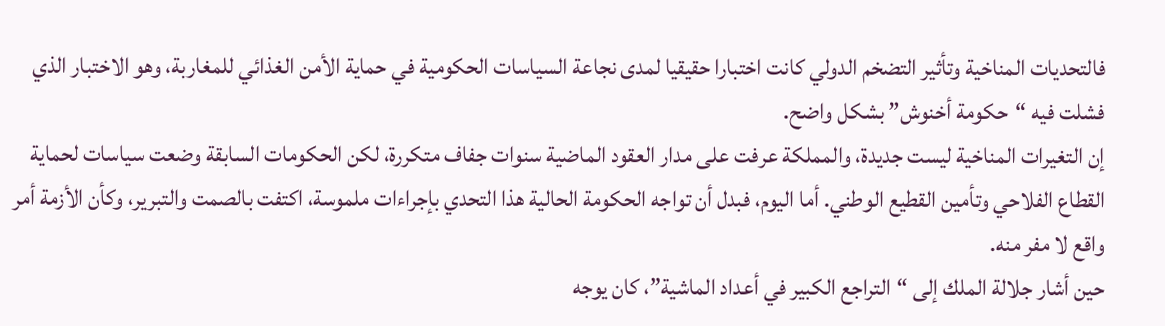فالتحديات المناخية وتأثير التضخم الدولي كانت اختبارا حقيقيا لمدى نجاعة السياسات الحكومية في حماية الأمن الغذائي للمغاربة، وهو الاختبار الذي فشلت فيه “حكومة أخنوش” بشكل واضح.
إن التغيرات المناخية ليست جديدة، والمملكة عرفت على مدار العقود الماضية سنوات جفاف متكررة، لكن الحكومات السابقة وضعت سياسات لحماية القطاع الفلاحي وتأمين القطيع الوطني. أما اليوم، فبدل أن تواجه الحكومة الحالية هذا التحدي بإجراءات ملموسة، اكتفت بالصمت والتبرير، وكأن الأزمة أمر واقع لا مفر منه.
حين أشار جلالة الملك إلى “التراجع الكبير في أعداد الماشية”، كان يوجه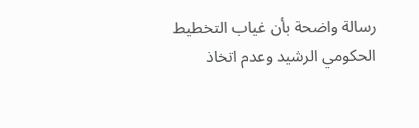رسالة واضحة بأن غياب التخطيط الحكومي الرشيد وعدم اتخاذ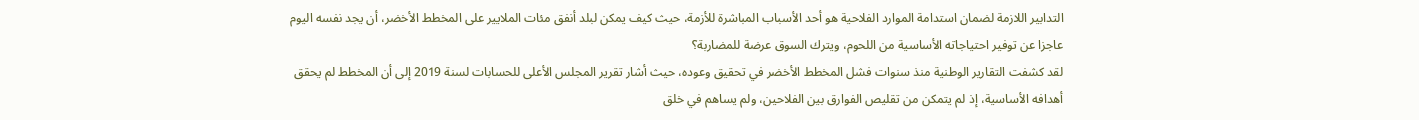التدابير اللازمة لضمان استدامة الموارد الفلاحية هو أحد الأسباب المباشرة للأزمة، حيث كيف يمكن لبلد أنفق مئات الملايير على المخطط الأخضر، أن يجد نفسه اليوم عاجزا عن توفير احتياجاته الأساسية من اللحوم، ويترك السوق عرضة للمضاربة؟
لقد كشفت التقارير الوطنية منذ سنوات فشل المخطط الأخضر في تحقيق وعوده، حيث أشار تقرير المجلس الأعلى للحسابات لسنة 2019 إلى أن المخطط لم يحقق أهدافه الأساسية، إذ لم يتمكن من تقليص الفوارق بين الفلاحين، ولم يساهم في خلق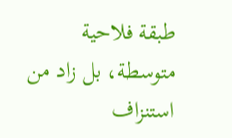طبقة فلاحية متوسطة، بل زاد من استنزاف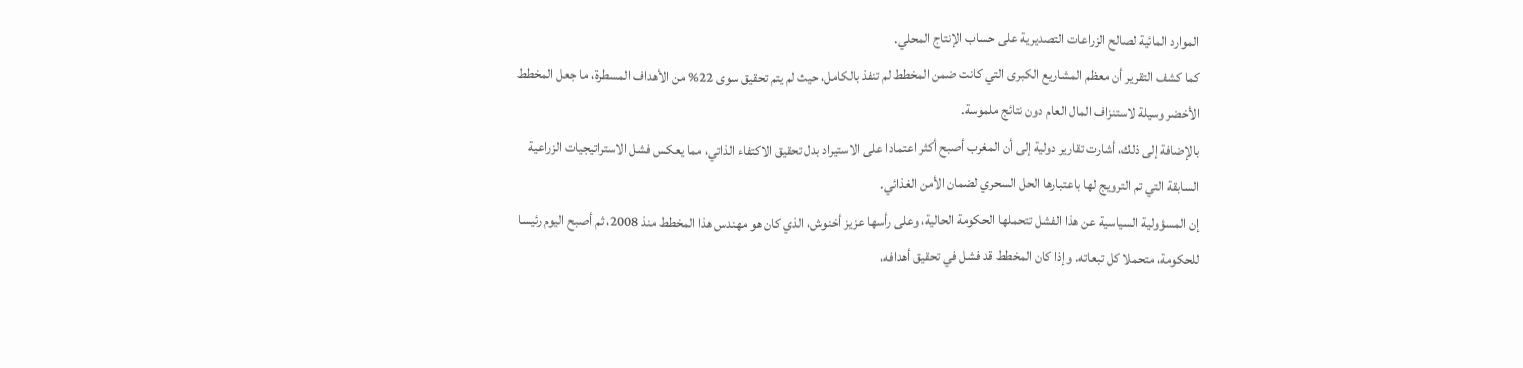الموارد المائية لصالح الزراعات التصديرية على حساب الإنتاج المحلي.
كما كشف التقرير أن معظم المشاريع الكبرى التي كانت ضمن المخطط لم تنفذ بالكامل، حيث لم يتم تحقيق سوى 22% من الأهداف المسطرة، ما جعل المخطط الأخضر وسيلة لاستنزاف المال العام دون نتائج ملموسة.
بالإضافة إلى ذلك، أشارت تقارير دولية إلى أن المغرب أصبح أكثر اعتمادا على الاستيراد بدل تحقيق الاكتفاء الذاتي، مما يعكس فشل الاستراتيجيات الزراعية السابقة التي تم الترويج لها باعتبارها الحل السحري لضمان الأمن الغذائي.
إن المسؤولية السياسية عن هذا الفشل تتحملها الحكومة الحالية، وعلى رأسها عزيز أخنوش، الذي كان هو مهندس هذا المخطط منذ 2008، ثم أصبح اليوم رئيسا للحكومة، متحملا كل تبعاته. وإذا كان المخطط قد فشل في تحقيق أهدافه،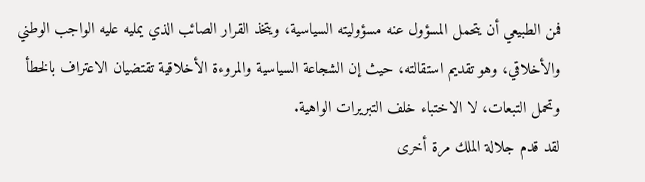فمن الطبيعي أن يتحمل المسؤول عنه مسؤوليته السياسية، ويتخذ القرار الصائب الذي يمليه عليه الواجب الوطني والأخلاقي، وهو تقديم استقالته، حيث إن الشجاعة السياسية والمروءة الأخلاقية تقتضيان الاعتراف بالخطأ وتحمل التبعات، لا الاختباء خلف التبريرات الواهية.
لقد قدم جلالة الملك مرة أخرى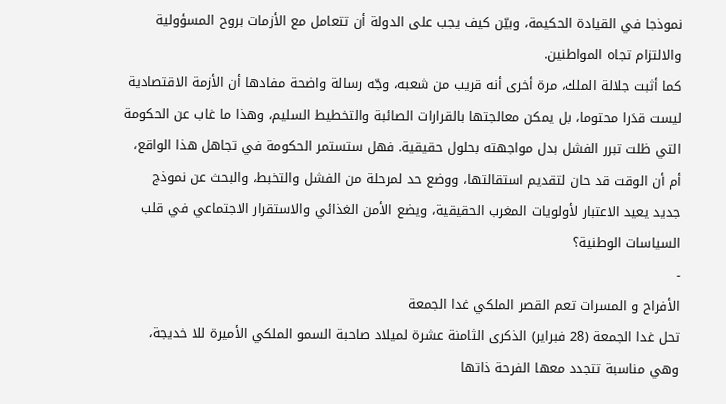نموذجا في القيادة الحكيمة، وبيّن كيف يجب على الدولة أن تتعامل مع الأزمات بروح المسؤولية والالتزام تجاه المواطنين.
كما أثبت جلالة الملك، مرة أخرى أنه قريب من شعبه، وجّه رسالة واضحة مفادها أن الأزمة الاقتصادية ليست قدَرا محتوما، بل يمكن معالجتها بالقرارات الصائبة والتخطيط السليم، وهذا ما غاب عن الحكومة التي ظلت تبرر الفشل بدل مواجهته بحلول حقيقية. فهل ستستمر الحكومة في تجاهل هذا الواقع، أم أن الوقت قد حان لتقديم استقالتها، ووضع حد لمرحلة من الفشل والتخبط، والبحث عن نموذج جديد يعيد الاعتبار لأولويات المغرب الحقيقية، ويضع الأمن الغذائي والاستقرار الاجتماعي في قلب السياسات الوطنية؟
-
الأفراح و المسرات تعم القصر الملكي غدا الجمعة
تحل غدا الجمعة (28 فبراير) الذكرى الثامنة عشرة لميلاد صاحبة السمو الملكي الأميرة للا خديجة، وهي مناسبة تتجدد معها الفرحة ذاتها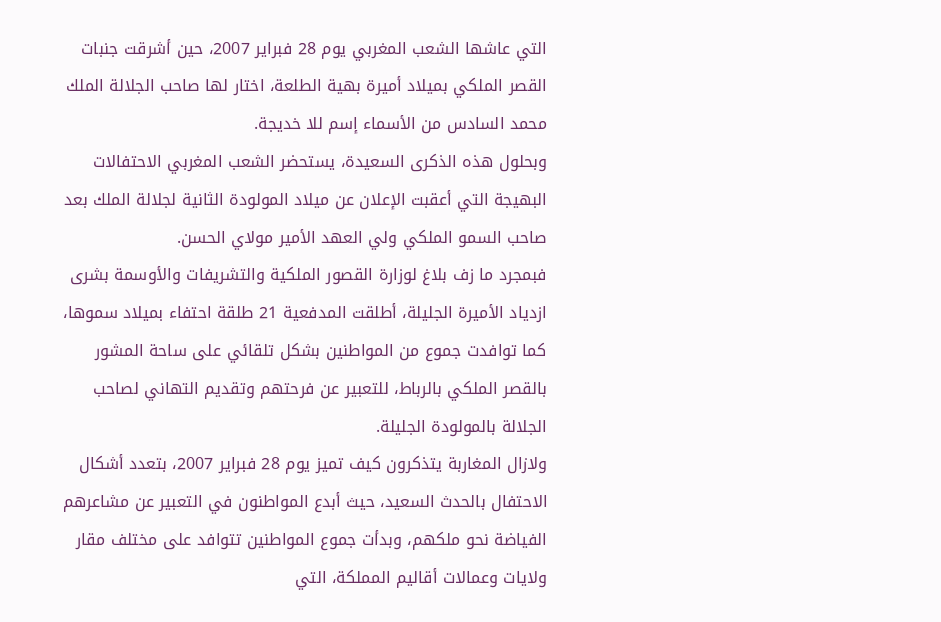التي عاشها الشعب المغربي يوم 28 فبراير 2007، حين أشرقت جنبات القصر الملكي بميلاد أميرة بهية الطلعة، اختار لها صاحب الجلالة الملك محمد السادس من الأسماء إسم للا خديجة.
وبحلول هذه الذكرى السعيدة، يستحضر الشعب المغربي الاحتفالات البهيجة التي أعقبت الإعلان عن ميلاد المولودة الثانية لجلالة الملك بعد صاحب السمو الملكي ولي العهد الأمير مولاي الحسن.
فبمجرد ما زف بلاغ لوزارة القصور الملكية والتشريفات والأوسمة بشرى ازدياد الأميرة الجليلة، أطلقت المدفعية 21 طلقة احتفاء بميلاد سموها، كما توافدت جموع من المواطنين بشكل تلقائي على ساحة المشور بالقصر الملكي بالرباط، للتعبير عن فرحتهم وتقديم التهاني لصاحب الجلالة بالمولودة الجليلة.
ولازال المغاربة يتذكرون كيف تميز يوم 28 فبراير 2007، بتعدد أشكال الاحتفال بالحدث السعيد، حيث أبدع المواطنون في التعبير عن مشاعرهم الفياضة نحو ملكهم، وبدأت جموع المواطنين تتوافد على مختلف مقار ولايات وعمالات أقاليم المملكة، التي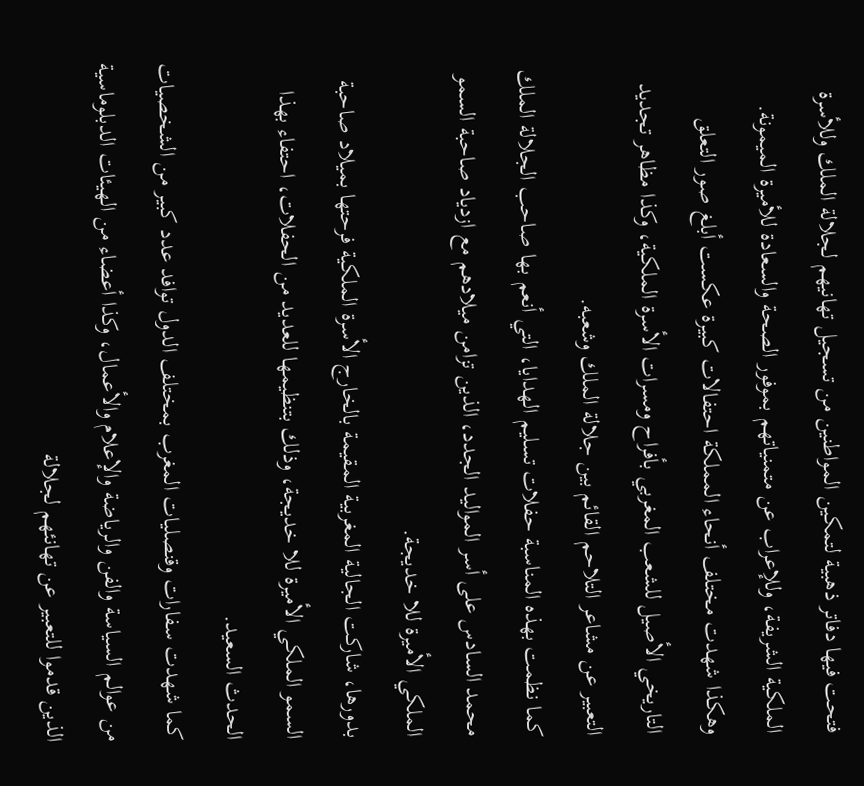فتحت فيها دفاتر ذهبية لتمكين المواطنين من تسجيل تهانيهم لجلالة الملك وللأسرة الملكية الشريفة، وللإعراب عن متمنياتهم بموفور الصحة والسعادة للأميرة الميمونة.
وهكذا شهدت مختلف أنحاء المملكة احتفالات كبيرة عكست أبلغ صور التعلق التاريخي الأصيل للشعب المغربي بأفراح ومسرات الأسرة الملكية، وكذا مظاهر تجديد التعبير عن مشاعر التلاحم القائم بين جلالة الملك وشعبه.
كما نظمت بهذه المناسبة حفلات تسليم الهدايا، التي أنعم بها صاحب الجلالة الملك محمد السادس على أسر المواليد الجدد، الذين تزامن ميلادهم مع ازدياد صاحبة السمو الملكي الأميرة للا خديجة.
بدورها، شاركت الجالية المغربية المقيمة بالخارج الأسرة الملكية فرحتها بميلاد صاحبة السمو الملكي الأميرة للا خديجة، وذلك بتنظيمها للعديد من الحفلات، احتفاء بهذا الحدث السعيد.
كما شهدت سفارات وقنصليات المغرب بمختلف الدول توافد عدد كبير من الشخصيات من عوالم السياسة والفن والرياضة والإعلام والأعمال، وكذا أعضاء من الهيئات الدبلوماسية الذين قدموا للتعبير عن تهانئهم لجلالة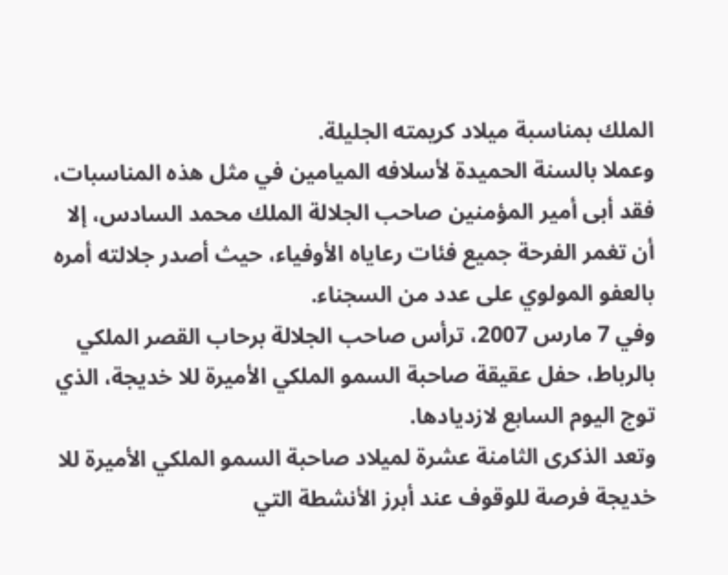الملك بمناسبة ميلاد كريمته الجليلة.
وعملا بالسنة الحميدة لأسلافه الميامين في مثل هذه المناسبات، فقد أبى أمير المؤمنين صاحب الجلالة الملك محمد السادس، إلا أن تغمر الفرحة جميع فئات رعاياه الأوفياء، حيث أصدر جلالته أمره بالعفو المولوي على عدد من السجناء.
وفي 7 مارس 2007، ترأس صاحب الجلالة برحاب القصر الملكي بالرباط، حفل عقيقة صاحبة السمو الملكي الأميرة للا خديجة، الذي توج اليوم السابع لازديادها.
وتعد الذكرى الثامنة عشرة لميلاد صاحبة السمو الملكي الأميرة للا خديجة فرصة للوقوف عند أبرز الأنشطة التي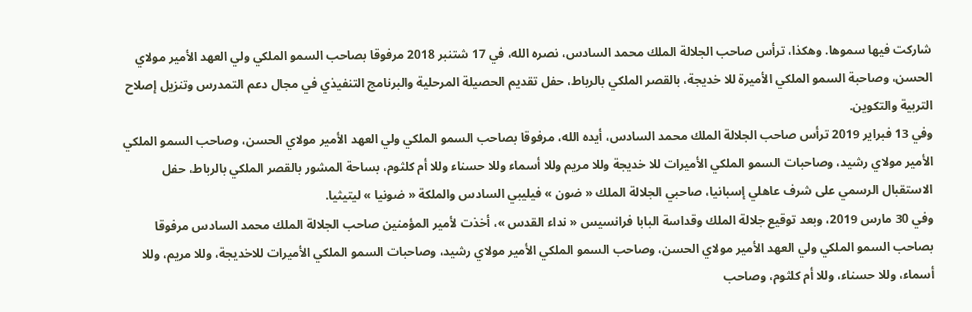شاركت فيها سموها. وهكذا، ترأس صاحب الجلالة الملك محمد السادس، نصره الله، في 17 شتنبر 2018 مرفوقا بصاحب السمو الملكي ولي العهد الأمير مولاي الحسن، وصاحبة السمو الملكي الأميرة للا خديجة، بالقصر الملكي بالرباط، حفل تقديم الحصيلة المرحلية والبرنامج التنفيذي في مجال دعم التمدرس وتنزيل إصلاح التربية والتكوين.
وفي 13 فبراير 2019 ترأس صاحب الجلالة الملك محمد السادس، أيده الله، مرفوقا بصاحب السمو الملكي ولي العهد الأمير مولاي الحسن، وصاحب السمو الملكي الأمير مولاي رشيد، وصاحبات السمو الملكي الأميرات للا خديجة وللا مريم وللا أسماء وللا حسناء وللا أم كلثوم، بساحة المشور بالقصر الملكي بالرباط، حفل الاستقبال الرسمي على شرف عاهلي إسبانيا، صاحبي الجلالة الملك « ضون » فيليبي السادس والملكة « ضونيا » ليتيثيا.
وفي 30 مارس 2019، وبعد توقيع جلالة الملك وقداسة البابا فرانسيس « نداء القدس »، أخذت لأمير المؤمنين صاحب الجلالة الملك محمد السادس مرفوقا بصاحب السمو الملكي ولي العهد الأمير مولاي الحسن، وصاحب السمو الملكي الأمير مولاي رشيد، وصاحبات السمو الملكي الأميرات للاخديجة، وللا مريم، وللا أسماء، وللا حسناء، وللا أم كلثوم، وصاحب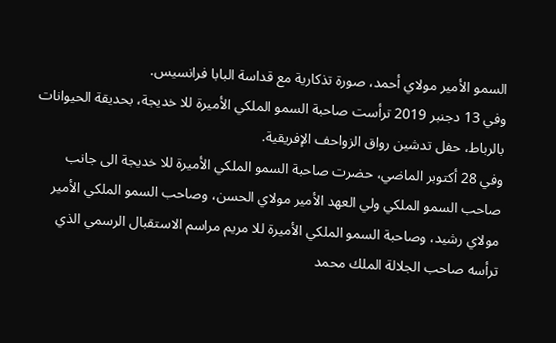السمو الأمير مولاي أحمد، صورة تذكارية مع قداسة البابا فرانسيس.
وفي 13 دجنبر 2019 ترأست صاحبة السمو الملكي الأميرة للا خديجة، بحديقة الحيوانات بالرباط، حفل تدشين رواق الزواحف الإفريقية.
وفي 28 أكتوبر الماضي، حضرت صاحبة السمو الملكي الأميرة للا خديجة الى جانب صاحب السمو الملكي ولي العهد الأمير مولاي الحسن، وصاحب السمو الملكي الأمير مولاي رشيد، وصاحبة السمو الملكي الأميرة للا مريم مراسم الاستقبال الرسمي الذي ترأسه صاحب الجلالة الملك محمد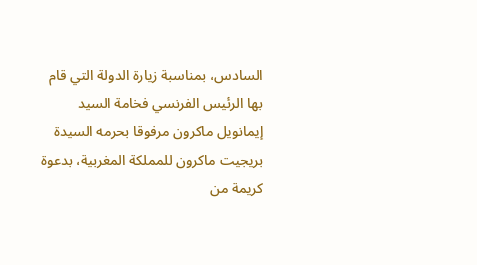السادس، بمناسبة زيارة الدولة التي قام بها الرئيس الفرنسي فخامة السيد إيمانويل ماكرون مرفوقا بحرمه السيدة بريجيت ماكرون للمملكة المغربية، بدعوة كريمة من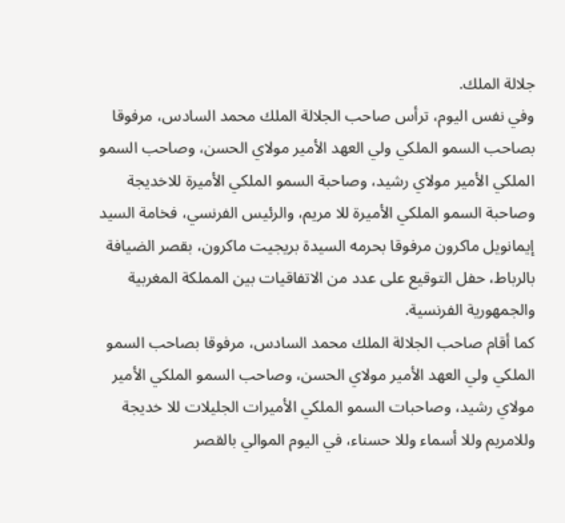جلالة الملك.
وفي نفس اليوم، ترأس صاحب الجلالة الملك محمد السادس، مرفوقا بصاحب السمو الملكي ولي العهد الأمير مولاي الحسن، وصاحب السمو الملكي الأمير مولاي رشيد، وصاحبة السمو الملكي الأميرة للاخديجة وصاحبة السمو الملكي الأميرة للا مريم، والرئيس الفرنسي، فخامة السيد إيمانويل ماكرون مرفوقا بحرمه السيدة بريجيت ماكرون، بقصر الضيافة بالرباط، حفل التوقيع على عدد من الاتفاقيات بين المملكة المغربية والجمهورية الفرنسية.
كما أقام صاحب الجلالة الملك محمد السادس، مرفوقا بصاحب السمو الملكي ولي العهد الأمير مولاي الحسن، وصاحب السمو الملكي الأمير مولاي رشيد، وصاحبات السمو الملكي الأميرات الجليلات للا خديجة وللامريم وللا أسماء وللا حسناء، في اليوم الموالي بالقصر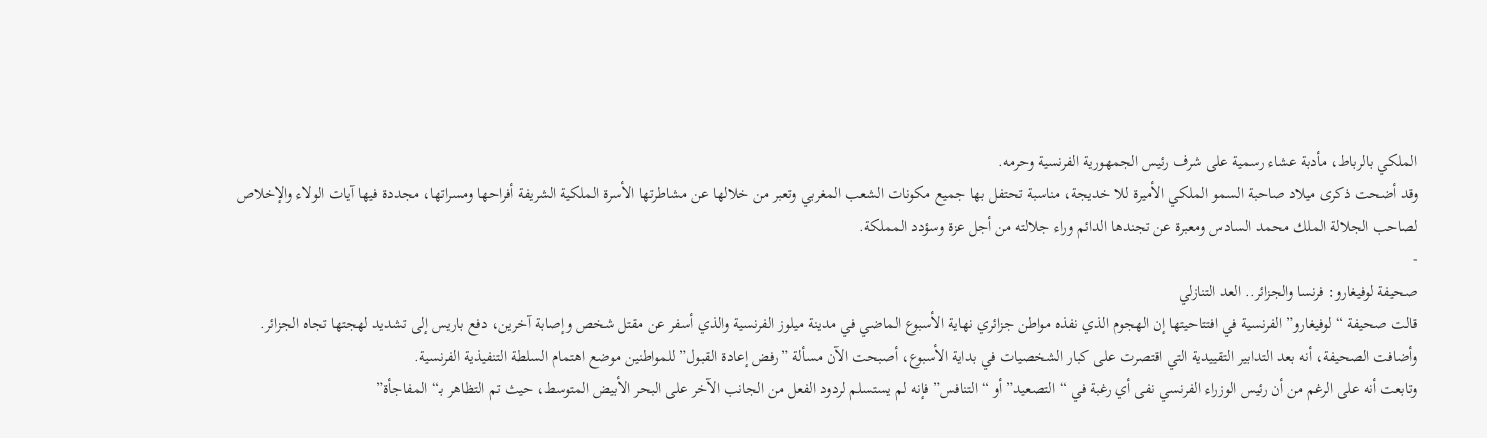الملكي بالرباط، مأدبة عشاء رسمية على شرف رئيس الجمهورية الفرنسية وحرمه.
وقد أضحت ذكرى ميلاد صاحبة السمو الملكي الأميرة للا خديجة، مناسبة تحتفل بها جميع مكونات الشعب المغربي وتعبر من خلالها عن مشاطرتها الأسرة الملكية الشريفة أفراحها ومسراتها، مجددة فيها آيات الولاء والإخلاص لصاحب الجلالة الملك محمد السادس ومعبرة عن تجندها الدائم وراء جلالته من أجل عزة وسؤدد المملكة.
-
صحيفة لوفيغارو: فرنسا والجزائر.. العد التنازلي
قالت صحيفة “لوفيغارو” الفرنسية في افتتاحيتها إن الهجوم الذي نفذه مواطن جزائري نهاية الأسبوع الماضي في مدينة ميلوز الفرنسية والذي أسفر عن مقتل شخص وإصابة آخرين، دفع باريس إلى تشديد لهجتها تجاه الجزائر.
وأضافت الصحيفة، أنه بعد التدابير التقييدية التي اقتصرت على كبار الشخصيات في بداية الأسبوع، أصبحت الآن مسألة ”رفض إعادة القبول” للمواطنين موضع اهتمام السلطة التنفيذية الفرنسية.
وتابعت أنه على الرغم من أن رئيس الوزراء الفرنسي نفى أي رغبة في “التصعيد” أو “التنافس” فإنه لم يستسلم لردود الفعل من الجانب الآخر على البحر الأبيض المتوسط، حيث تم التظاهر بـ“المفاجأة”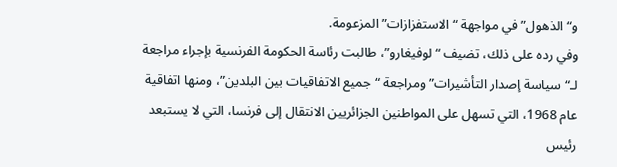و“الذهول” في مواجهة “الاستفزازات” المزعومة.
وفي رده على ذلك، تضيف “لوفيغارو”، طالبت رئاسة الحكومة الفرنسية بإجراء مراجعة لـ“سياسة إصدار التأشيرات” ومراجعة “جميع الاتفاقيات بين البلدين”، ومنها اتفاقية عام 1968، التي تسهل على المواطنين الجزائريين الانتقال إلى فرنسا، التي لا يستبعد رئيس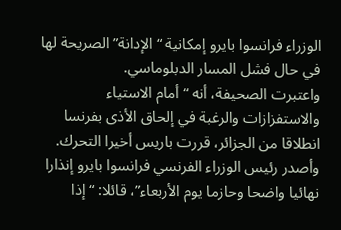الوزراء فرانسوا بايرو إمكانية “الإدانة” الصريحة لها في حال فشل المسار الدبلوماسي.
واعتبرت الصحيفة، أنه “أمام الاستياء والاستفزازات والرغبة في إلحاق الأذى بفرنسا انطلاقا من الجزائر، قررت باريس أخيرا التحرك. وأصدر رئيس الوزراء الفرنسي فرانسوا بايرو إنذارا نهائيا واضحا وحازما يوم الأربعاء”، قائلا: “إذا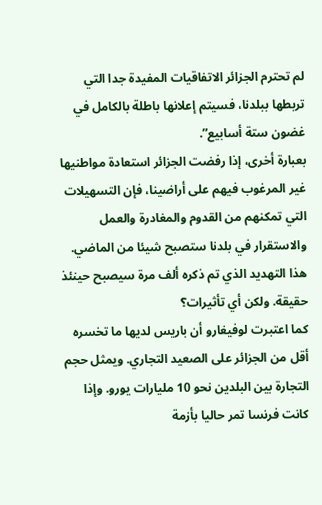لم تحترم الجزائر الاتفاقيات المفيدة جدا التي تربطها ببلدنا، فسيتم إعلانها باطلة بالكامل في غضون ستة أسابيع”.
بعبارة أخرى، إذا رفضت الجزائر استعادة مواطنيها غير المرغوب فيهم على أراضينا، فإن التسهيلات التي تمكنهم من القدوم والمغادرة والعمل والاستقرار في بلدنا ستصبح شيئا من الماضي. هذا التهديد الذي تم ذكره ألف مرة سيصبح حينئذ حقيقة. ولكن أي تأثيرات؟
كما اعتبرت لوفيغارو أن باريس لديها ما تخسره أقل من الجزائر على الصعيد التجاري. ويمثل حجم التجارة بين البلدين نحو 10 مليارات يورو. وإذا كانت فرنسا تمر حاليا بأزمة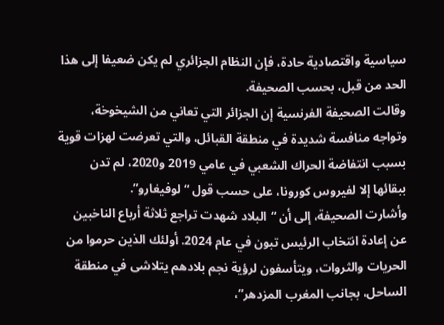سياسية واقتصادية حادة، فإن النظام الجزائري لم يكن ضعيفا إلى هذا الحد من قبل، بحسب الصحيفة.
وقالت الصحيفة الفرنسية إن الجزائر التي تعاني من الشيخوخة، وتواجه منافسة شديدة في منطقة القبائل، والتي تعرضت لهزات قوية بسبب انتفاضة الحراك الشعبي في عامي 2019 و2020، لم تدن ببقائها إلا لفيروس كورونا، على حسب قول “لوفيغارو”.
وأشارت الصحيفة، إلى أن “البلاد شهدت تراجع ثلاثة أرباع الناخبين عن إعادة انتخاب الرئيس تبون في عام 2024. أولئك الذين حرموا من الحريات والثروات، ويتأسفون لرؤية نجم بلادهم يتلاشى في منطقة الساحل، بجانب المغرب المزدهر”،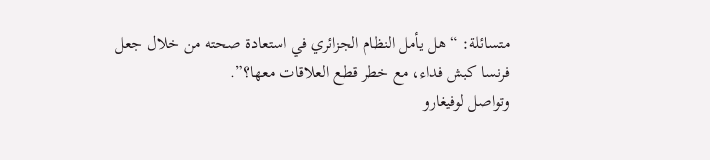متسائلة: “هل يأمل النظام الجزائري في استعادة صحته من خلال جعل فرنسا كبش فداء، مع خطر قطع العلاقات معها؟”.
وتواصل لوفيغارو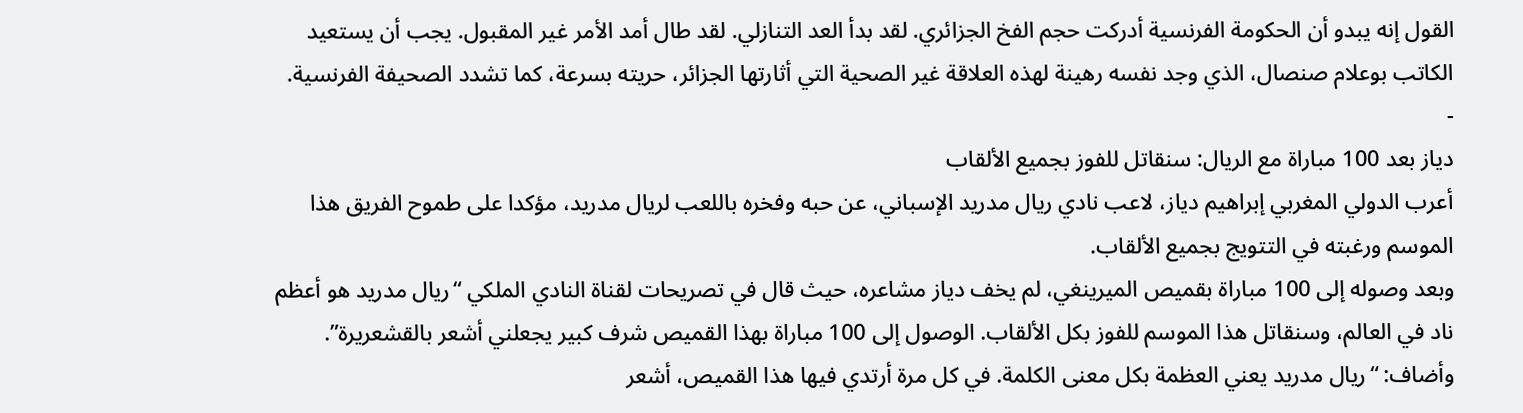القول إنه يبدو أن الحكومة الفرنسية أدركت حجم الفخ الجزائري. لقد بدأ العد التنازلي. لقد طال أمد الأمر غير المقبول. يجب أن يستعيد الكاتب بوعلام صنصال، الذي وجد نفسه رهينة لهذه العلاقة غير الصحية التي أثارتها الجزائر، حريته بسرعة، كما تشدد الصحيفة الفرنسية.
-
دياز بعد 100 مباراة مع الريال: سنقاتل للفوز بجميع الألقاب
أعرب الدولي المغربي إبراهيم دياز، لاعب نادي ريال مدريد الإسباني، عن حبه وفخره باللعب لريال مدريد، مؤكدا على طموح الفريق هذا الموسم ورغبته في التتويج بجميع الألقاب.
وبعد وصوله إلى 100 مباراة بقميص الميرينغي، لم يخف دياز مشاعره، حيث قال في تصريحات لقناة النادي الملكي “ريال مدريد هو أعظم ناد في العالم، وسنقاتل هذا الموسم للفوز بكل الألقاب. الوصول إلى 100 مباراة بهذا القميص شرف كبير يجعلني أشعر بالقشعريرة”.
وأضاف: “ريال مدريد يعني العظمة بكل معنى الكلمة. في كل مرة أرتدي فيها هذا القميص، أشعر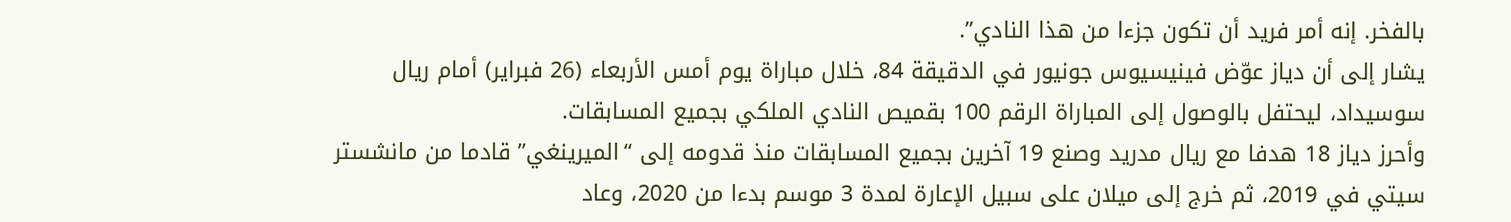بالفخر. إنه أمر فريد أن تكون جزءا من هذا النادي”.
يشار إلى أن دياز عوّض فينيسيوس جونيور في الدقيقة 84، خلال مباراة يوم أمس الأربعاء (26 فبراير) أمام ريال سوسيداد، ليحتفل بالوصول إلى المباراة الرقم 100 بقميص النادي الملكي بجميع المسابقات.
وأحرز دياز 18 هدفا مع ريال مدريد وصنع 19 آخرين بجميع المسابقات منذ قدومه إلى “الميرينغي” قادما من مانشستر سيتي في 2019، ثم خرج إلى ميلان على سبيل الإعارة لمدة 3 موسم بدءا من 2020، وعاد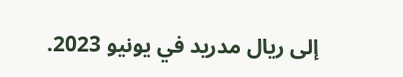إلى ريال مدريد في يونيو 2023.